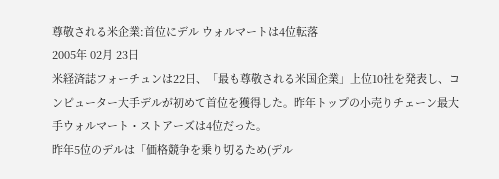尊敬される米企業:首位にデル ウォルマートは4位転落
2005年 02月 23日
米経済誌フォーチュンは22日、「最も尊敬される米国企業」上位10社を発表し、コンピューター大手デルが初めて首位を獲得した。昨年トップの小売りチェーン最大手ウォルマート・ストアーズは4位だった。
昨年5位のデルは「価格競争を乗り切るため(デル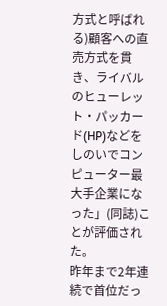方式と呼ばれる)顧客への直売方式を貫き、ライバルのヒューレット・パッカード(HP)などをしのいでコンピューター最大手企業になった」(同誌)ことが評価された。
昨年まで2年連続で首位だっ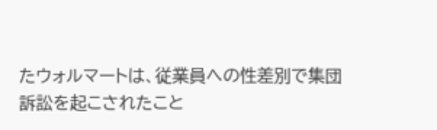たウォルマートは、従業員への性差別で集団訴訟を起こされたこと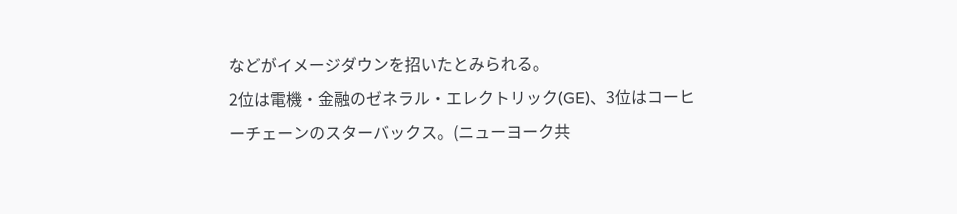などがイメージダウンを招いたとみられる。
2位は電機・金融のゼネラル・エレクトリック(GE)、3位はコーヒーチェーンのスターバックス。(ニューヨーク共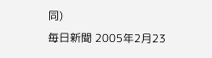同)
毎日新聞 2005年2月23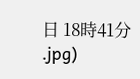日 18時41分
.jpg)